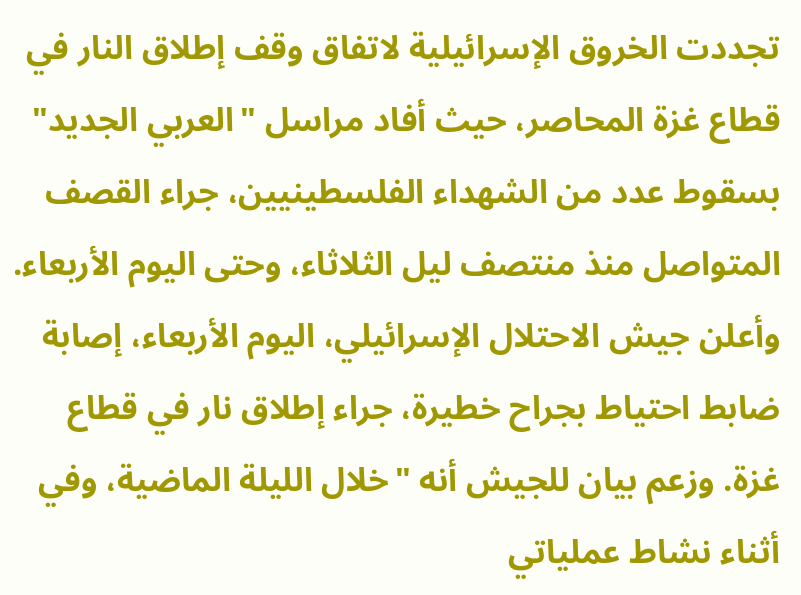تجددت الخروق الإسرائيلية لاتفاق وقف إطلاق النار في قطاع غزة المحاصر، حيث أفاد مراسل "العربي الجديد" بسقوط عدد من الشهداء الفلسطينيين، جراء القصف المتواصل منذ منتصف ليل الثلاثاء، وحتى اليوم الأربعاء. وأعلن جيش الاحتلال الإسرائيلي، اليوم الأربعاء، إصابة ضابط احتياط بجراح خطيرة، جراء إطلاق نار في قطاع غزة. وزعم بيان للجيش أنه "خلال الليلة الماضية، وفي أثناء نشاط عملياتي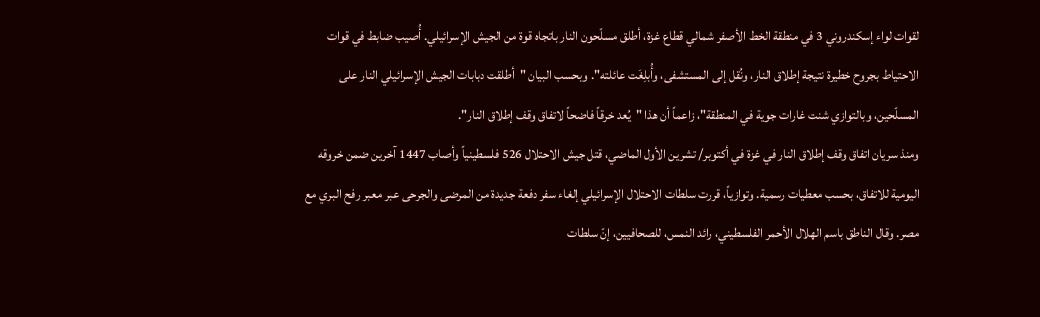لقوات لواء إسكندروني 3 في منطقة الخط الأصفر شمالي قطاع غزة، أطلق مسلّحون النار باتجاه قوة من الجيش الإسرائيلي. أُصيب ضابط في قوات الاحتياط بجروح خطيرة نتيجة إطلاق النار، ونُقل إلى المستشفى، وأُبلِغَت عائلته". وبحسب البيان "أطلقت دبابات الجيش الإسرائيلي النار على المسلّحين، وبالتوازي شنت غارات جوية في المنطقة"، زاعماً أن هذا "يُعد خرقاً فاضحاً لاتفاق وقف إطلاق النار".
ومنذ سريان اتفاق وقف إطلاق النار في غزة في أكتوبر/ تشرين الأول الماضي، قتل جيش الاحتلال 526 فلسطينياً وأصاب 1447 آخرين ضمن خروقه اليومية للاتفاق، بحسب معطيات رسمية. وتوازياً، قررت سلطات الاحتلال الإسرائيلي إلغاء سفر دفعة جديدة من المرضى والجرحى عبر معبر رفح البري مع مصر. وقال الناطق باسم الهلال الأحمر الفلسطيني، رائد النمس، للصحافيين، إنّ سلطات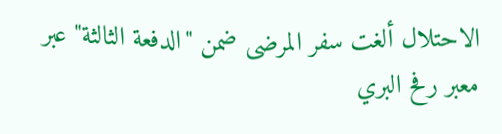الاحتلال ألغت سفر المرضى ضمن "الدفعة الثالثة" عبر معبر رفح البري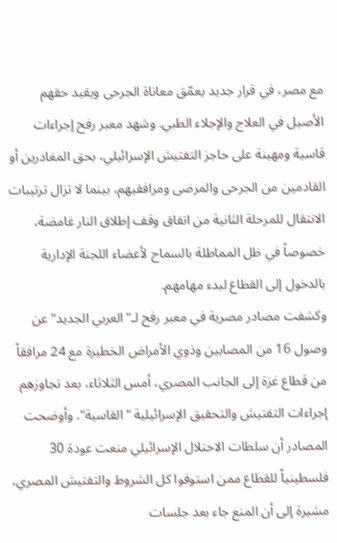مع مصر، في قرار جديد يعمّق معاناة الجرحى ويقيد حقهم الأصيل في العلاج والإجلاء الطبي. وشهد معبر رفح إجراءات قاسية ومهينة على حاجز التفتيش الإسرائيلي، بحق المغادرين أو القادمين من الجرحى والمرضى ومرافقيهم، بينما لا تزال ترتيبات الانتقال للمرحلة الثانية من اتفاق وقف إطلاق النار غامضة، خصوصاً في ظل المماطلة بالسماح لأعضاء اللجنة الإدارية بالدخول إلى القطاع لبدء مهامهم.
وكشفت مصادر مصرية في معبر رفح لـ"العربي الجديد" عن وصول 16 من المصابين وذوي الأمراض الخطيرة مع 24 مرافقاً من قطاع غزة إلى الجانب المصري، أمس الثلاثاء، بعد تجاوزهم إجراءات التفتيش والتحقيق الإسرائيلية "القاسية". وأوضحت المصادر أن سلطات الاحتلال الإسرائيلي منعت عودة 30 فلسطينياً للقطاع ممن استوفوا كل الشروط والتفتيش المصري، مشيرة إلى أن المنع جاء بعد جلسات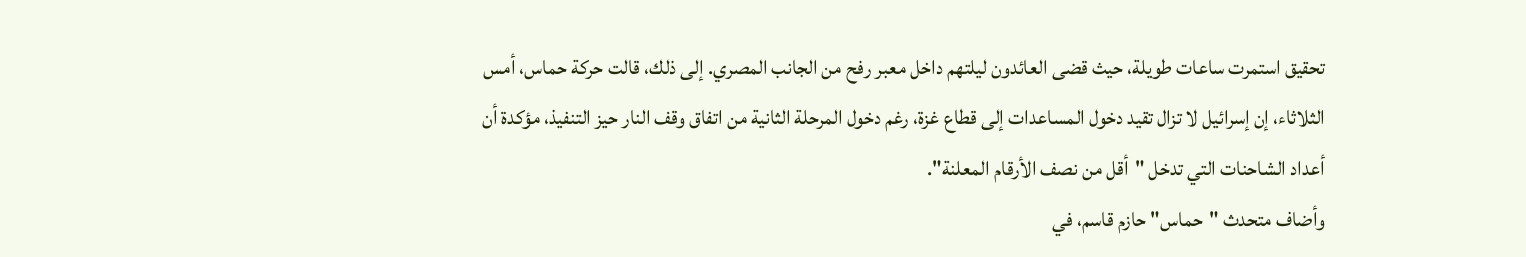تحقيق استمرت ساعات طويلة، حيث قضى العائدون ليلتهم داخل معبر رفح من الجانب المصري. إلى ذلك، قالت حركة حماس، أمس الثلاثاء، إن إسرائيل لا تزال تقيد دخول المساعدات إلى قطاع غزة، رغم دخول المرحلة الثانية من اتفاق وقف النار حيز التنفيذ، مؤكدة أن أعداد الشاحنات التي تدخل "أقل من نصف الأرقام المعلنة".
وأضاف متحدث "حماس" حازم قاسم، في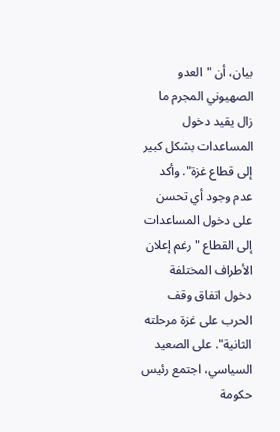بيان، أن "العدو الصهيوني المجرم ما زال يقيد دخول المساعدات بشكل كبير إلى قطاع غزة". وأكد عدم وجود أي تحسن على دخول المساعدات إلى القطاع "رغم إعلان الأطراف المختلفة دخول اتفاق وقف الحرب على غزة مرحلته الثانية". على الصعيد السياسي، اجتمع رئيس حكومة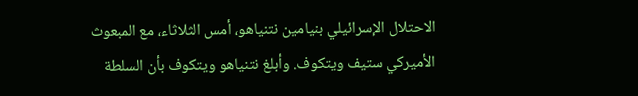الاحتلال الإسرائيلي بنيامين نتنياهو، أمس الثلاثاء، مع المبعوث الأميركي ستيف ويتكوف. وأبلغ نتنياهو ويتكوف بأن السلطة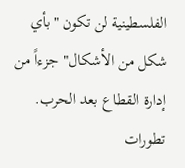الفلسطينية لن تكون "بأي شكل من الأشكال" جزءاً من إدارة القطاع بعد الحرب.
تطورات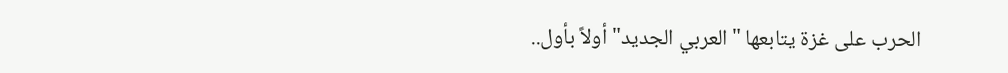الحرب على غزة يتابعها "العربي الجديد" أولاً بأول..